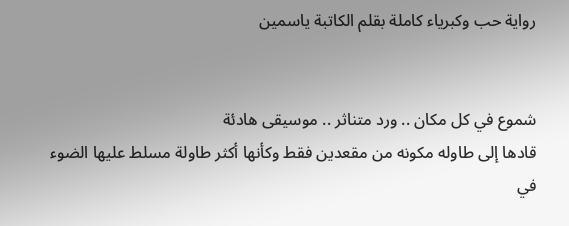رواية حب وكبرياء كاملة بقلم الكاتبة ياسمين


شموع في كل مكان .. ورد متناثر .. موسيقى هادئة
قادها إلى طاوله مكونه من مقعدين فقط وكأنها أكثر طاولة مسلط عليها الضوء في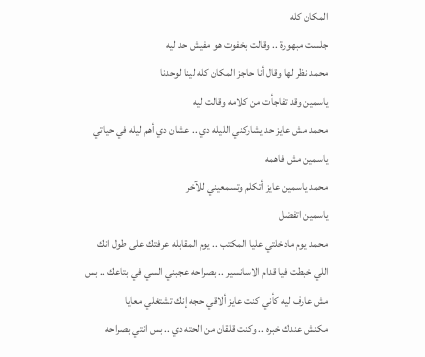المكان كله
جلست مبهورة .. وقالت بخفوت هو مفيش حد ليه
محمد نظر لها وقال أنا حاجز المكان كله لينا لوحدنا
ياسمين وقد تفاجأت من كلامه وقالت ليه
محمد مش عايز حد يشاركني الليله دي .. عشان دي أهم ليله في حياتي
ياسمين مش فاهمه
محمد ياسمين عايز أتكلم وتسمعيني للآخر
ياسمين اتفضل
محمد يوم مادخلتي عليا المكتب .. يوم المقابله عرفتك على طول انك اللي خبطت فيا قدام الاسانسير .. بصراحه عجبني السي في بتاعك .. بس مش عارف ليه كأني كنت عايز ألاقي حجه إنك تشتغلي معايا
مكنش عندك خبره .. وكنت قلقان من الحته دي .. بس انتي بصراحه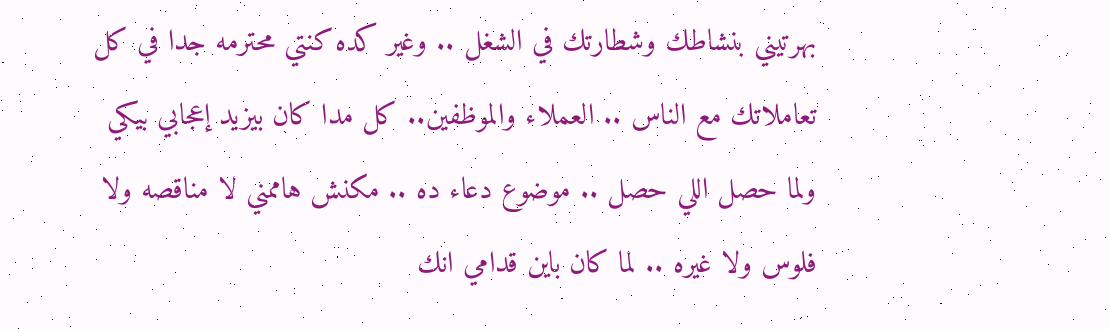بهرتيني بنشاطك وشطارتك في الشغل .. وغير كده كنتي محترمه جدا في كل تعاملاتك مع الناس .. العملاء والموظفين.. كل مدا كان بيزيد إعجابي بيكي
ولما حصل اللي حصل .. موضوع دعاء ده .. مكنش هاممني لا مناقصه ولا فلوس ولا غيره .. لما كان باين قدامي انك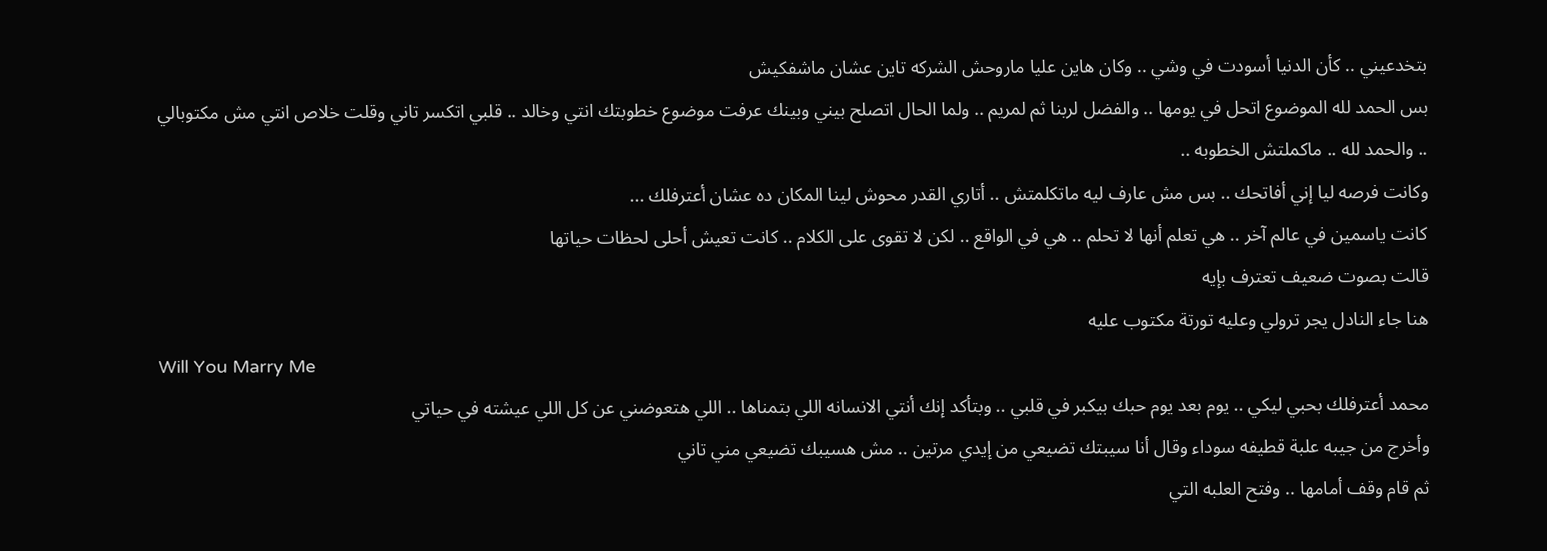بتخدعيني .. كأن الدنيا أسودت في وشي .. وكان هاين عليا ماروحش الشركه تاين عشان ماشفكيش
بس الحمد لله الموضوع اتحل في يومها .. والفضل لربنا ثم لمريم .. ولما الحال اتصلح بيني وبينك عرفت موضوع خطوبتك انتي وخالد .. قلبي اتكسر تاني وقلت خلاص انتي مش مكتوبالي .. والحمد لله .. ماكملتش الخطوبه ..
وكانت فرصه ليا إني أفاتحك .. بس مش عارف ليه ماتكلمتش .. أتاري القدر محوش لينا المكان ده عشان أعترفلك ...
كانت ياسمين في عالم آخر .. هي تعلم أنها لا تحلم .. هي في الواقع .. لكن لا تقوى على الكلام .. كانت تعيش أحلى لحظات حياتها
قالت بصوت ضعيف تعترف بإيه
هنا جاء النادل يجر ترولي وعليه تورتة مكتوب عليه
Will You Marry Me
محمد أعترفلك بحبي ليكي .. يوم بعد يوم حبك بيكبر في قلبي .. وبتأكد إنك أنتي الانسانه اللي بتمناها .. اللي هتعوضني عن كل اللي عيشته في حياتي
وأخرج من جيبه علبة قطيفه سوداء وقال أنا سيبتك تضيعي من إيدي مرتين .. مش هسيبك تضيعي مني تاني
ثم قام وقف أمامها .. وفتح العلبه التي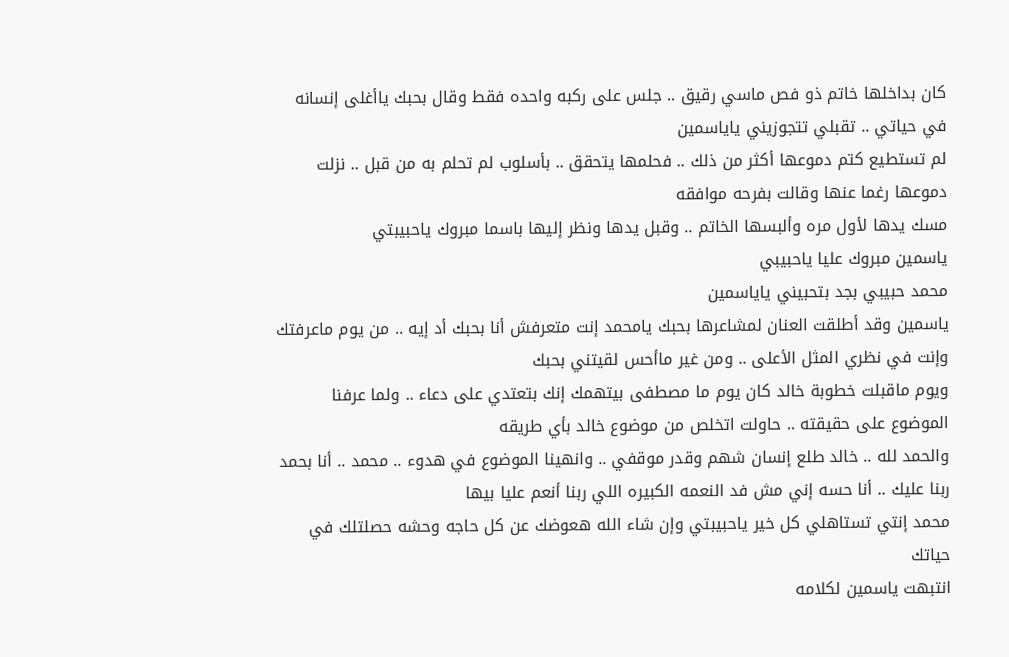كان بداخلها خاتم ذو فص ماسي رقيق .. جلس على ركبه واحده فقط وقال بحبك ياأغلى إنسانه في حياتي .. تقبلي تتجوزيني ياياسمين
لم تستطيع كتم دموعها أكثر من ذلك .. فحلمها يتحقق .. بأسلوب لم تحلم به من قبل .. نزلت دموعها رغما عنها وقالت بفرحه موافقه
مسك يدها لأول مره وألبسها الخاتم .. وقبل يدها ونظر إليها باسما مبروك ياحبيبتي
ياسمين مبروك عليا ياحبيبي
محمد حبيبي بجد بتحبيني ياياسمين
ياسمين وقد أطلقت العنان لمشاعرها بحبك يامحمد إنت متعرفش أنا بحبك أد إيه .. من يوم ماعرفتك وإنت في نظري المثل الأعلى .. ومن غير ماأحس لقيتني بحبك
ويوم ماقبلت خطوبة خالد كان يوم ما مصطفى بيتهمك إنك بتعتدي على دعاء .. ولما عرفنا الموضوع على حقيقته .. حاولت اتخلص من موضوع خالد بأي طريقه
والحمد لله .. خالد طلع إنسان شهم وقدر موقفي .. وانهينا الموضوع في هدوء .. محمد .. أنا بحمد ربنا عليك .. أنا حسه إني مش فد النعمه الكبيره اللي ربنا أنعم عليا بيها
محمد إنتي تستاهلي كل خير ياحبيبتي وإن شاء الله هعوضك عن كل حاجه وحشه حصلتلك في حياتك
انتبهت ياسمين لكلامه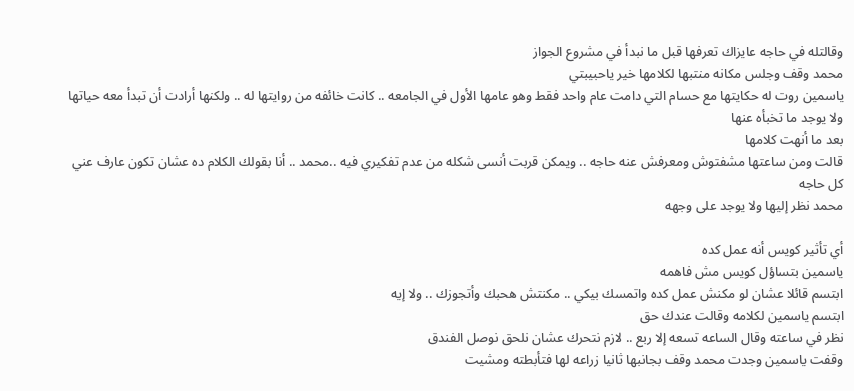وقالتله في حاجه عايزاك تعرفها قبل ما نبدأ في مشروع الجواز
محمد وقف وجلس مكانه منتبها لكلامها خير ياحبيبتي
ياسمين روت له حكايتها مع حسام التي دامت عام واحد فقط وهو عامها الأول في الجامعه .. كانت خائفه من روايتها له .. ولكنها أرادت أن تبدأ معه حياتها ولا يوجد ما تخبأه عنها
بعد ما أنهت كلامها
قالت ومن ساعتها مشفتوش ومعرفش عنه حاجه .. ويمكن قربت أنسى شكله من عدم تفكيري فيه ..محمد .. أنا بقولك الكلام ده عشان تكون عارف عني كل حاجه
محمد نظر إليها ولا يوجد على وجهه

أي تأثير كويس أنه عمل كده
ياسمين بتساؤل كويس مش فاهمه
ابتسم قائلا عشان لو مكنش عمل كده واتمسك بيكي .. مكنتش هحبك وأتجوزك .. ولا إيه
ابتسم ياسمين لكلامه وقالت عندك حق
نظر في ساعته وقال الساعه تسعه إلا ربع .. لازم نتحرك عشان نلحق نوصل الفندق
وقفت ياسمين وجدت محمد وقف بجانبها ثانيا زراعه لها فتأبطته ومشيت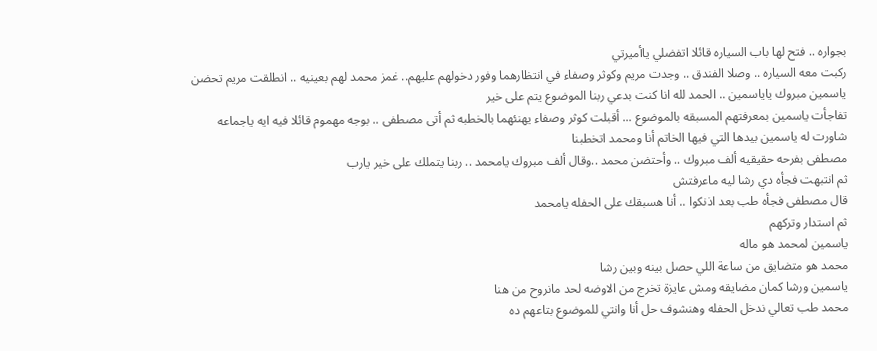بجواره .. فتح لها باب السياره قائلا اتفضلي ياأميرتي
ركبت معه السياره .. وصلا الفندق .. وجدت مريم وكوثر وصفاء في انتظارهما وفور دخولهم عليهم.. غمز محمد لهم بعينيه .. انطلقت مريم تحضن ياسمين مبروك ياياسمين .. الحمد لله انا كنت بدعي ربنا الموضوع يتم على خير
تفاجأت ياسمين بمعرفتهم المسبقه بالموضوع ... أقبلت كوثر وصفاء يهنئهما بالخطبه ثم أتى مصطفى .. بوجه مهموم قائلا فيه ايه ياجماعه
شاورت له ياسمين بيدها التي فيها الخاتم أنا ومحمد اتخطبنا
مصطفى بفرحه حقيقيه ألف مبروك .. وأحتضن محمد ..وقال ألف مبروك يامحمد .. ربنا يتملك على خير يارب
ثم انتبهت فجأه دي رشا ليه ماعرفتش
قال مصطفى فجأه طب بعد اذنكوا .. أنا هسبقك على الحفله يامحمد
ثم استدار وتركهم
ياسمين لمحمد هو ماله
محمد هو متضايق من ساعة اللي حصل بينه وبين رشا
ياسمين ورشا كمان مضايقه ومش عايزة تخرج من الاوضه لحد مانروح من هنا
محمد طب تعالي ندخل الحفله وهنشوف حل أنا وانتي للموضوع بتاعهم ده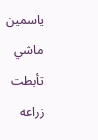ياسمين ماشي
تأبطت زراعه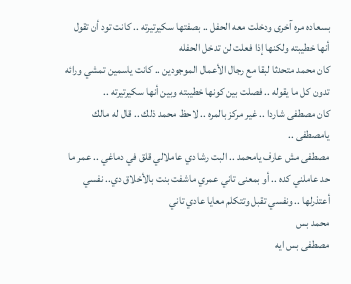بسعاده مره آخرى ودخلت معه الحفل .. بصفتها سكيرتيرته .. كانت تود أن تقول أنها خطيبته ولكنها إذا فعلت لن تدخل الحفله
كان محمد متحدثا لبقا مع رجال الأعمال الموجودين .. كانت ياسمين تمشي ورائه تدون كل ما يقوله .. فصلت بين كونها خطيبته وبين أنها سكيرتيرته ..
كان مصطفى شاردا .. غير مركز بالمره .. لاحظ محمد ذلك .. قال له مالك يامصطفى ..
مصطفى مش عارف يامحمد .. البت رشا دي عاملالي قلق في دماغي .. عمر ما حد عاملني كده .. أو بمعنى تاني عمري ماشفت بنت بالأخلاق دي.. نفسي أعتذرلها .. ونفسي تقبل وتتكلم معايا عادي تاني
محمد بس
مصطفى بس ايه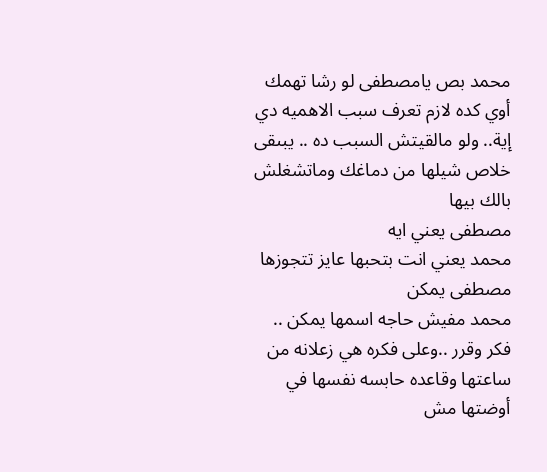محمد بص يامصطفى لو رشا تهمك أوي كده لازم تعرف سبب الاهميه دي إية.. ولو مالقيتش السبب ده .. يبىقى خلاص شيلها من دماغك وماتشغلش بالك بيها
مصطفى يعني ايه
محمد يعني انت بتحبها عايز تتجوزها
مصطفى يمكن
محمد مفيش حاجه اسمها يمكن .. فكر وقرر ..وعلى فكره هي زعلانه من ساعتها وقاعده حابسه نفسها في أوضتها مش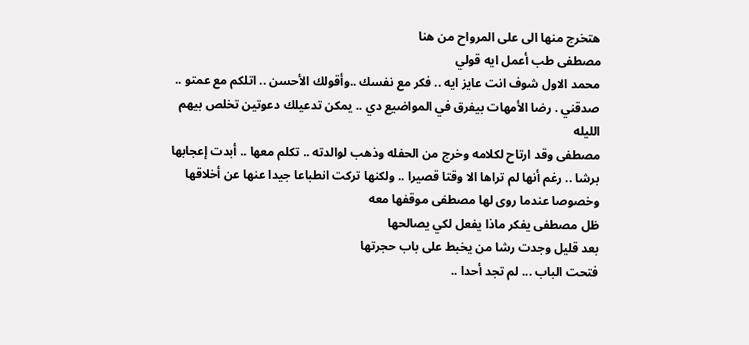هتخرج منها الى على المرواح من هنا
مصطفى طب أعمل ايه قولي
محمد الاول شوف انت عايز ايه .. فكر مع نفسك ..وأقولك الأحسن .. اتلكم مع عمتو .. صدقني . رضا الأمهات بيفرق في المواضيع دي .. يمكن تدعيلك دعوتين تخلص بيهم الليله
مصطفى وقد ارتاح لكلامه وخرج من الحفله وذهب لوالدته .. تكلم معها .. أبدت إعجابها برشا .. رغم أنها لم تراها الا وقتا قصيرا .. ولكنها تركت انطباعا جيدا عنها عن أخلاقها
وخصوصا عندما روى لها مصطفى موقفها معه
ظل مصطفى يفكر ماذا يفعل لكي يصالحها
بعد قليل وجدت رشا من يخبط على باب حجرتها
فتحت الباب ... لم تجد أحدا ..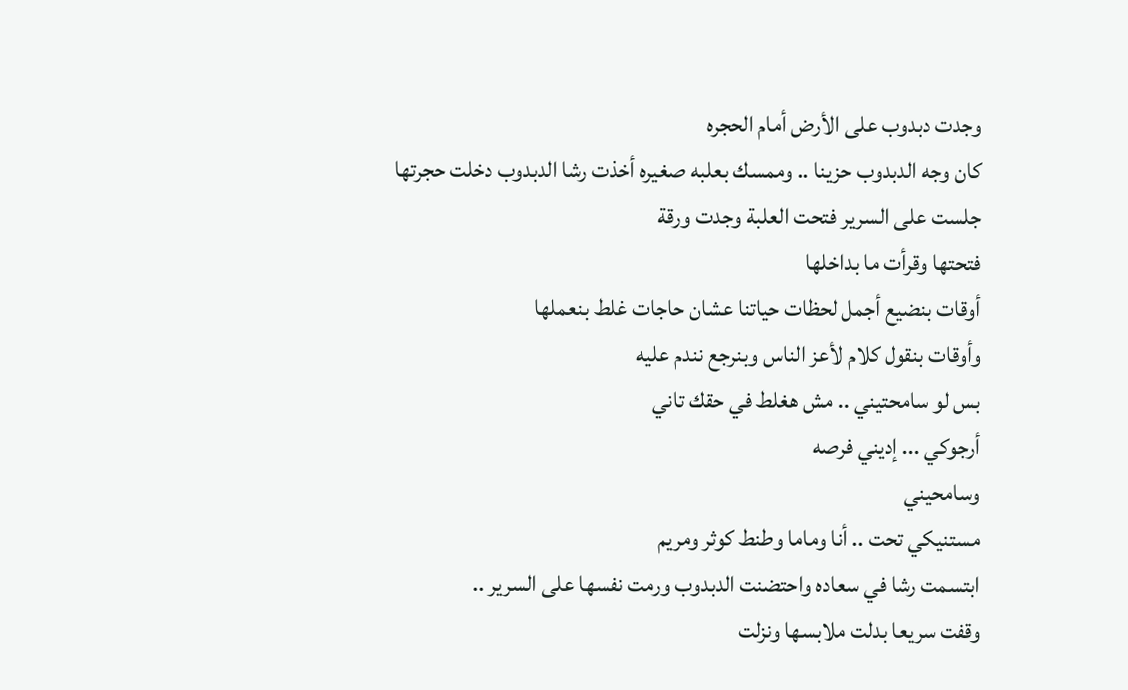وجدت دبدوب على الأرض أمام الحجره
كان وجه الدبدوب حزينا .. وممسك بعلبه صغيره أخذت رشا الدبدوب دخلت حجرتها
جلست على السرير فتحت العلبة وجدت ورقة
فتحتها وقرأت ما بداخلها
أوقات بنضيع أجمل لحظات حياتنا عشان حاجات غلط بنعملها
وأوقات بنقول كلام لأعز الناس وبنرجع نندم عليه
بس لو سامحتيني .. مش هغلط في حقك تاني
أرجوكي ... إديني فرصه
وسامحيني
مستنيكي تحت .. أنا وماما وطنط كوثر ومريم
ابتسمت رشا في سعاده واحتضنت الدبدوب ورمت نفسها على السرير ..
وقفت سريعا بدلت ملابسها ونزلت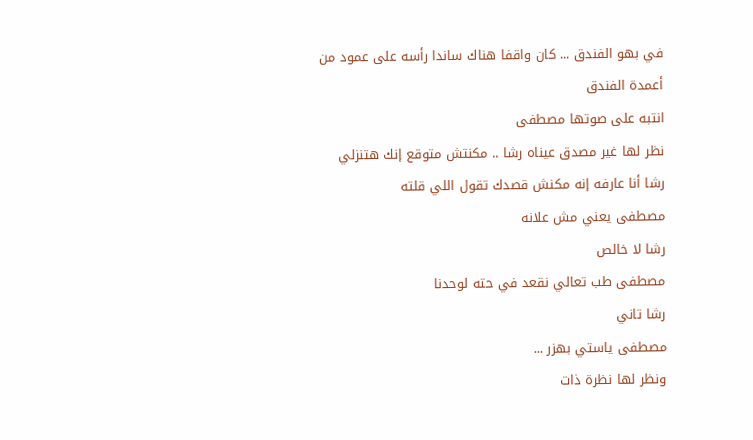في بهو الفندق ... كان واقفا هناك ساندا رأسه على عمود من أعمدة الفندق
انتبه على صوتها مصطفى
نظر لها غير مصدق عيناه رشا .. مكنتش متوقع إنك هتنزلي
رشا أنا عارفه إنه مكنش قصدك تقول اللي قلته
مصطفى يعني مش علانه
رشا لا خالص
مصطفى طب تعالي نقعد في حته لوحدنا
رشا تاني
مصطفى ياستي بهزر ...
ونظر لها نظرة ذات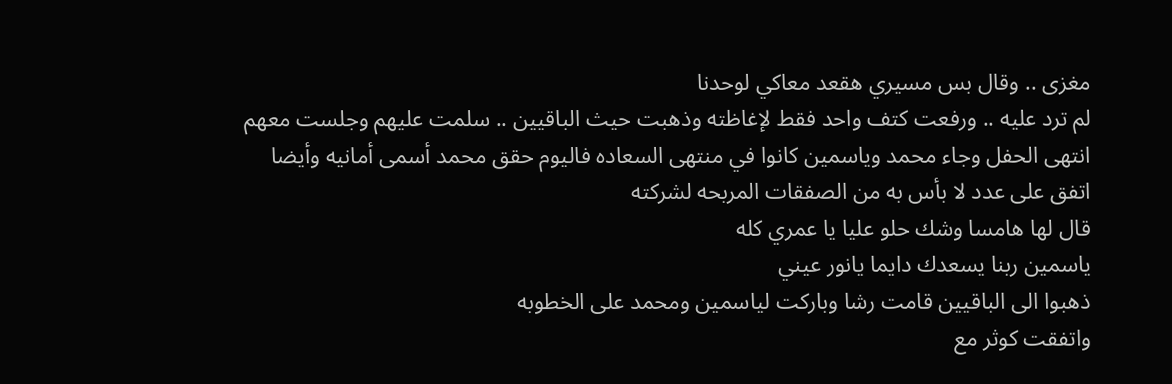مغزى .. وقال بس مسيري هقعد معاكي لوحدنا
لم ترد عليه .. ورفعت كتف واحد فقط لإغاظته وذهبت حيث الباقيين .. سلمت عليهم وجلست معهم
انتهى الحفل وجاء محمد وياسمين كانوا في منتهى السعاده فاليوم حقق محمد أسمى أمانيه وأيضا اتفق على عدد لا بأس به من الصفقات المربحه لشركته
قال لها هامسا وشك حلو عليا يا عمري كله
ياسمين ربنا يسعدك دايما يانور عيني
ذهبوا الى الباقيين قامت رشا وباركت لياسمين ومحمد على الخطوبه
واتفقت كوثر مع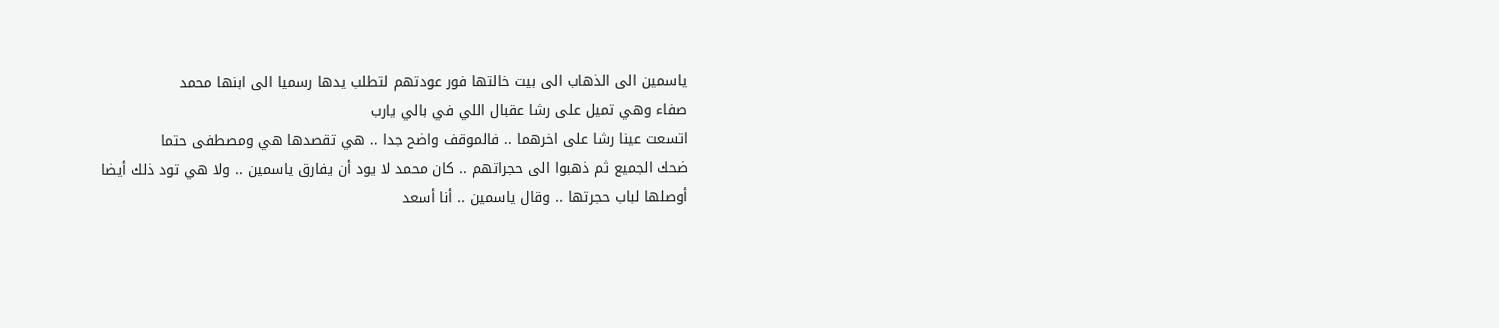ياسمين الى الذهاب الى بيت خالتها فور عودتهم لتطلب يدها رسميا الى ابنها محمد
صفاء وهي تميل على رشا عقبال اللي في بالي يارب
اتسعت عينا رشا على اخرهما .. فالموقف واضح جدا .. هي تقصدها هي ومصطفى حتما
ضحك الجميع ثم ذهبوا الى حجراتهم .. كان محمد لا يود أن يفارق ياسمين .. ولا هي تود ذلك أيضا
أوصلها لباب حجرتها .. وقال ياسمين .. أنا أسعد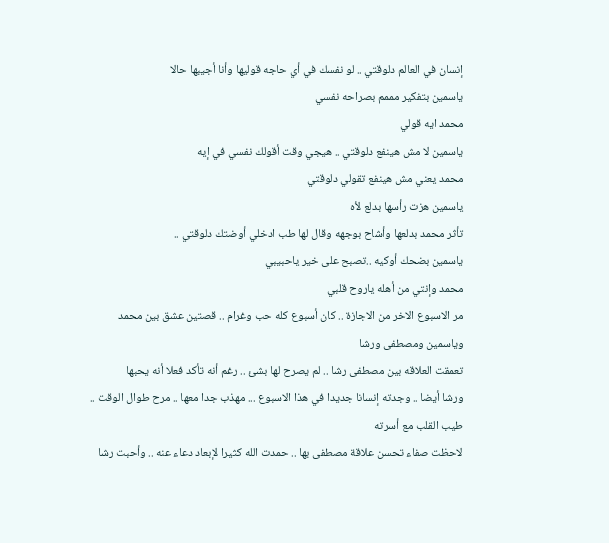إنسان في العالم دلوقتي .. لو نفسك في أي حاجه قوليها وأنا أجيبها حالا
ياسمين بتفكير مممم بصراحه نفسي
محمد ايه قولي
ياسمين لا مش هينفع دلوقتي .. هيجي وقت أقولك نفسي في إيه
محمد يعني مش هينفع تقولي دلوقتي
ياسمين هزت رأسها بدلع لأه
تأثر محمد بدلعها وأشاح بوجهه وقال لها طب ادخلي أوضتك دلوقتي ..
ياسمين بضحك أوكيه ..تصبح على خير ياحبيبي
محمد وإنتي من أهله ياروح قلبي
مر الاسبوع الاخر من الاجازة .. كان أسبوع كله حب وغرام .. قصتين عشق بين محمد وياسمين ومصطفى ورشا
تعمقت العلاقه بين مصطفى رشا .. لم يصرح لها بشئ .. رغم أنه تأكد فعلا أنه يحبها
ورشا أيضا .. وجدته إنسانا جديدا في هذا الاسبوع ... مهذب جدا معها .. مرح طوال الوقت .. طيب القلب مع أسرته
لاحظت صفاء تحسن علاقة مصطفى بها .. حمدت الله كثيرا لإبعاد دعاء عنه .. وأحبت رشا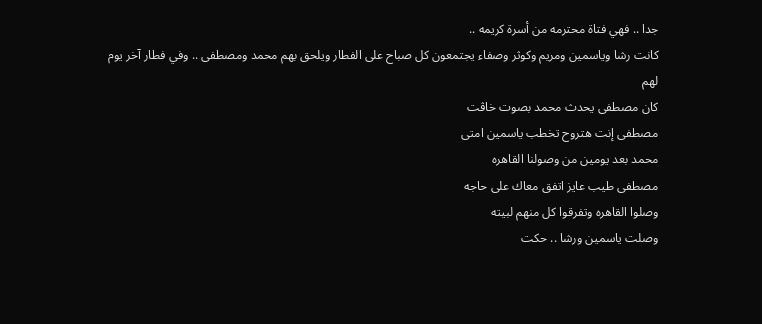جدا .. فهي فتاة محترمه من أسرة كريمه ..
كانت رشا وياسمين ومريم وكوثر وصفاء يجتمعون كل صباح على الفطار ويلحق بهم محمد ومصطفى .. وفي فطار آخر يوم لهم
كان مصطفى يحدث محمد بصوت خاڤت
مصطفى إنت هتروح تخطب ياسمين امتى
محمد بعد يومين من وصولنا القاهره
مصطفى طيب عايز اتفق معاك على حاجه
وصلوا القاهره وتفرقوا كل منهم لبيته
وصلت ياسمين ورشا .. حكت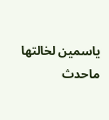ياسمين لخالتها ماحدث